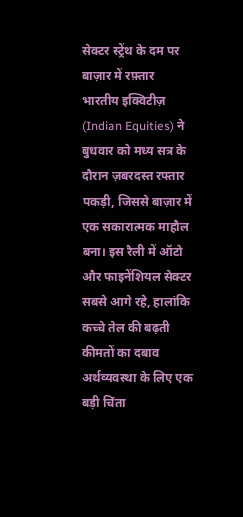सेक्टर स्ट्रेंथ के दम पर बाज़ार में रफ़्तार
भारतीय इक्विटीज़ (Indian Equities) ने बुधवार को मध्य सत्र के दौरान ज़बरदस्त रफ्तार पकड़ी, जिससे बाज़ार में एक सकारात्मक माहौल बना। इस रैली में ऑटो और फाइनेंशियल सेक्टर सबसे आगे रहे, हालांकि कच्चे तेल की बढ़ती कीमतों का दबाव अर्थव्यवस्था के लिए एक बड़ी चिंता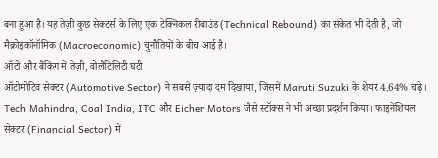बना हुआ है। यह तेज़ी कुछ सेक्टर्स के लिए एक टेक्निकल रीबाउंड (Technical Rebound) का संकेत भी देती है, जो मैक्रोइकॉनॉमिक (Macroeconomic) चुनौतियों के बीच आई है।
ऑटो और बैंकिंग में तेज़ी, वोलैटिलिटी घटी
ऑटोमोटिव सेक्टर (Automotive Sector) ने सबसे ज़्यादा दम दिखाया, जिसमें Maruti Suzuki के शेयर 4.64% चढ़े। Tech Mahindra, Coal India, ITC और Eicher Motors जैसे स्टॉक्स ने भी अच्छा प्रदर्शन किया। फाइनेंशियल सेक्टर (Financial Sector) में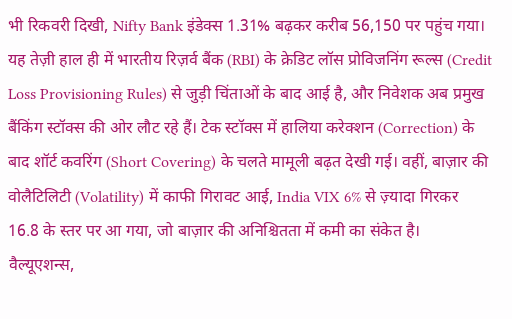भी रिकवरी दिखी, Nifty Bank इंडेक्स 1.31% बढ़कर करीब 56,150 पर पहुंच गया। यह तेज़ी हाल ही में भारतीय रिज़र्व बैंक (RBI) के क्रेडिट लॉस प्रोविजनिंग रूल्स (Credit Loss Provisioning Rules) से जुड़ी चिंताओं के बाद आई है, और निवेशक अब प्रमुख बैंकिंग स्टॉक्स की ओर लौट रहे हैं। टेक स्टॉक्स में हालिया करेक्शन (Correction) के बाद शॉर्ट कवरिंग (Short Covering) के चलते मामूली बढ़त देखी गई। वहीं, बाज़ार की वोलैटिलिटी (Volatility) में काफी गिरावट आई, India VIX 6% से ज़्यादा गिरकर 16.8 के स्तर पर आ गया, जो बाज़ार की अनिश्चितता में कमी का संकेत है।
वैल्यूएशन्स,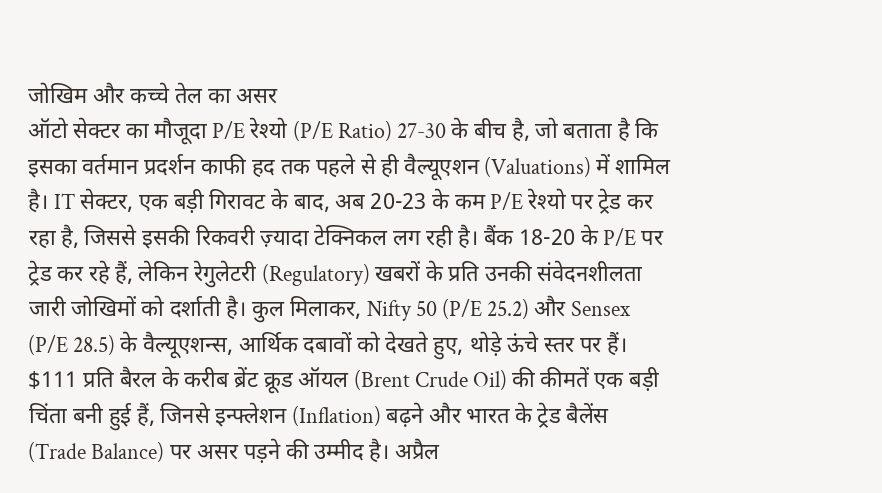जोखिम और कच्चे तेल का असर
ऑटो सेक्टर का मौजूदा P/E रेश्यो (P/E Ratio) 27-30 के बीच है, जो बताता है कि इसका वर्तमान प्रदर्शन काफी हद तक पहले से ही वैल्यूएशन (Valuations) में शामिल है। IT सेक्टर, एक बड़ी गिरावट के बाद, अब 20-23 के कम P/E रेश्यो पर ट्रेड कर रहा है, जिससे इसकी रिकवरी ज़्यादा टेक्निकल लग रही है। बैंक 18-20 के P/E पर ट्रेड कर रहे हैं, लेकिन रेगुलेटरी (Regulatory) खबरों के प्रति उनकी संवेदनशीलता जारी जोखिमों को दर्शाती है। कुल मिलाकर, Nifty 50 (P/E 25.2) और Sensex (P/E 28.5) के वैल्यूएशन्स, आर्थिक दबावों को देखते हुए, थोड़े ऊंचे स्तर पर हैं। $111 प्रति बैरल के करीब ब्रेंट क्रूड ऑयल (Brent Crude Oil) की कीमतें एक बड़ी चिंता बनी हुई हैं, जिनसे इन्फ्लेशन (Inflation) बढ़ने और भारत के ट्रेड बैलेंस (Trade Balance) पर असर पड़ने की उम्मीद है। अप्रैल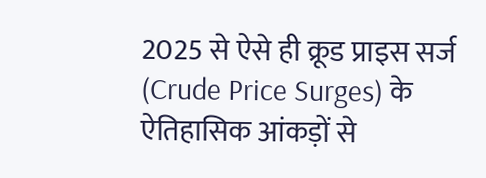2025 से ऐसे ही क्रूड प्राइस सर्ज (Crude Price Surges) के ऐतिहासिक आंकड़ों से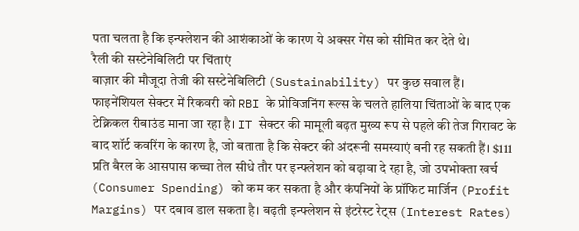पता चलता है कि इन्फ्लेशन की आशंकाओं के कारण ये अक्सर गेंस को सीमित कर देते थे।
रैली की सस्टेनेबिलिटी पर चिंताएं
बाज़ार की मौजूदा तेजी की सस्टेनेबिलिटी (Sustainability) पर कुछ सवाल हैं। फाइनेंशियल सेक्टर में रिकवरी को RBI के प्रोविजनिंग रूल्स के चलते हालिया चिंताओं के बाद एक टेक्निकल रीबाउंड माना जा रहा है। IT सेक्टर की मामूली बढ़त मुख्य रूप से पहले की तेज गिरावट के बाद शॉर्ट कवरिंग के कारण है, जो बताता है कि सेक्टर की अंदरूनी समस्याएं बनी रह सकती हैं। $111 प्रति बैरल के आसपास कच्चा तेल सीधे तौर पर इन्फ्लेशन को बढ़ावा दे रहा है, जो उपभोक्ता खर्च (Consumer Spending) को कम कर सकता है और कंपनियों के प्रॉफिट मार्जिन (Profit Margins) पर दबाव डाल सकता है। बढ़ती इन्फ्लेशन से इंटरेस्ट रेट्स (Interest Rates)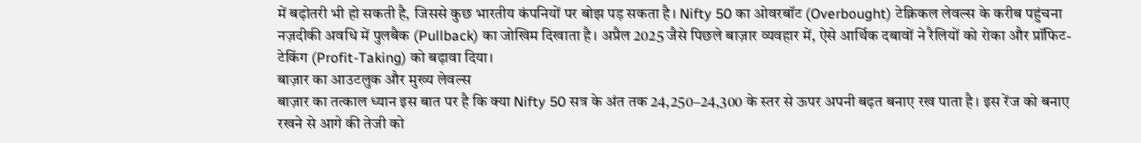में बढ़ोतरी भी हो सकती है, जिससे कुछ भारतीय कंपनियों पर बोझ पड़ सकता है। Nifty 50 का ओवरबॉट (Overbought) टेक्निकल लेवल्स के करीब पहुंचना नज़दीकी अवधि में पुलबैक (Pullback) का जोखिम दिखाता है। अप्रैल 2025 जैसे पिछले बाज़ार व्यवहार में, ऐसे आर्थिक दबावों ने रैलियों को रोका और प्रॉफिट-टेकिंग (Profit-Taking) को बढ़ावा दिया।
बाज़ार का आउटलुक और मुख्य लेवल्स
बाज़ार का तत्काल ध्यान इस बात पर है कि क्या Nifty 50 सत्र के अंत तक 24,250–24,300 के स्तर से ऊपर अपनी बढ़त बनाए रख पाता है। इस रेंज को बनाए रखने से आगे की तेजी को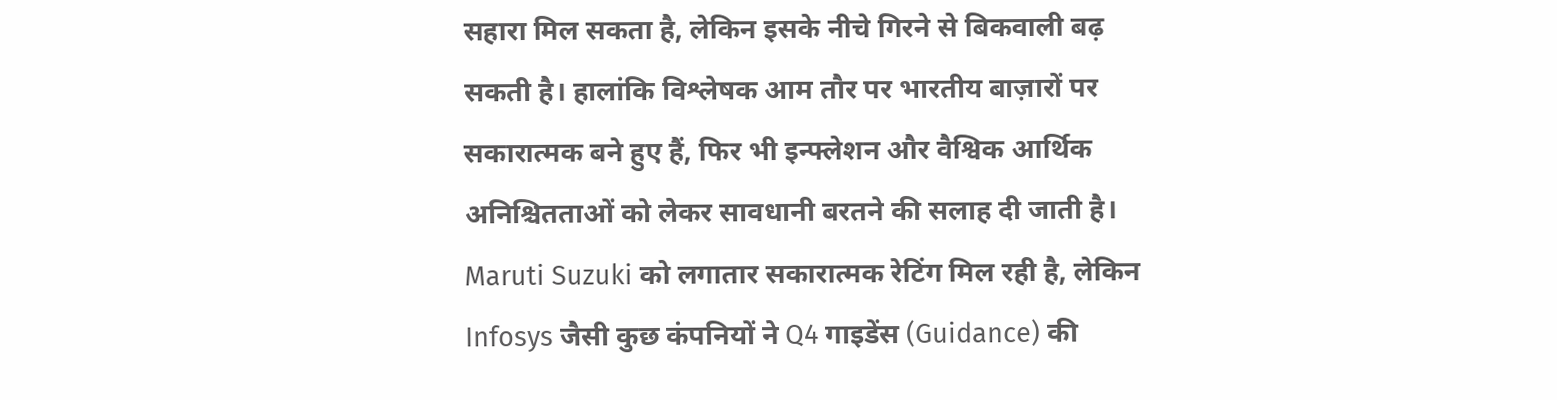सहारा मिल सकता है, लेकिन इसके नीचे गिरने से बिकवाली बढ़ सकती है। हालांकि विश्लेषक आम तौर पर भारतीय बाज़ारों पर सकारात्मक बने हुए हैं, फिर भी इन्फ्लेशन और वैश्विक आर्थिक अनिश्चितताओं को लेकर सावधानी बरतने की सलाह दी जाती है। Maruti Suzuki को लगातार सकारात्मक रेटिंग मिल रही है, लेकिन Infosys जैसी कुछ कंपनियों ने Q4 गाइडेंस (Guidance) की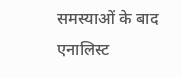समस्याओं के बाद एनालिस्ट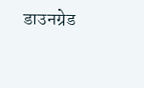डाउनग्रेड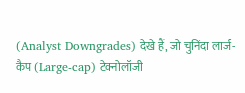(Analyst Downgrades) देखे हैं, जो चुनिंदा लार्ज-कैप (Large-cap) टेक्नोलॉजी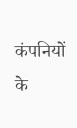कंपनियों के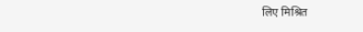लिए मिश्रित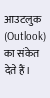आउटलुक (Outlook) का संकेत देते हैं।